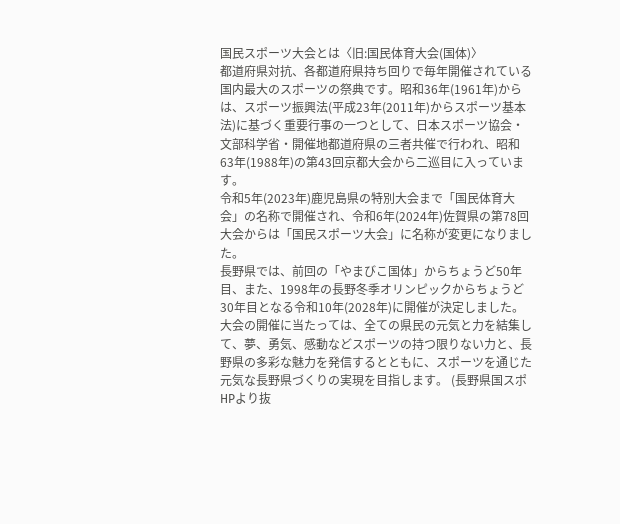国民スポーツ大会とは〈旧:国民体育大会(国体)〉
都道府県対抗、各都道府県持ち回りで毎年開催されている国内最大のスポーツの祭典です。昭和36年(1961年)からは、スポーツ振興法(平成23年(2011年)からスポーツ基本法)に基づく重要行事の一つとして、日本スポーツ協会・文部科学省・開催地都道府県の三者共催で行われ、昭和63年(1988年)の第43回京都大会から二巡目に入っています。
令和5年(2023年)鹿児島県の特別大会まで「国民体育大会」の名称で開催され、令和6年(2024年)佐賀県の第78回大会からは「国民スポーツ大会」に名称が変更になりました。
長野県では、前回の「やまびこ国体」からちょうど50年目、また、1998年の長野冬季オリンピックからちょうど30年目となる令和10年(2028年)に開催が決定しました。
大会の開催に当たっては、全ての県民の元気と力を結集して、夢、勇気、感動などスポーツの持つ限りない力と、長野県の多彩な魅力を発信するとともに、スポーツを通じた元気な長野県づくりの実現を目指します。 (長野県国スポHPより抜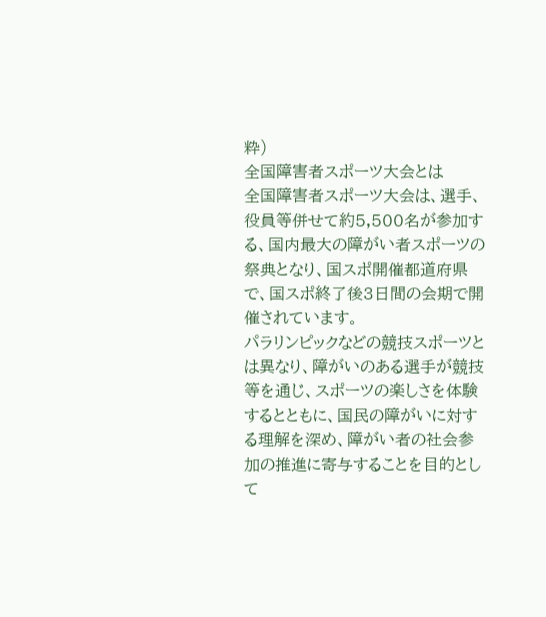粋)
全国障害者スポーツ大会とは
全国障害者スポーツ大会は、選手、役員等併せて約5,500名が参加する、国内最大の障がい者スポーツの祭典となり、国スポ開催都道府県で、国スポ終了後3日間の会期で開催されています。
パラリンピックなどの競技スポーツとは異なり、障がいのある選手が競技等を通じ、スポーツの楽しさを体験するとともに、国民の障がいに対する理解を深め、障がい者の社会参加の推進に寄与することを目的として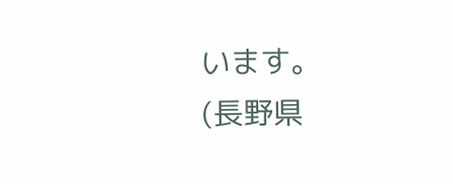います。
(長野県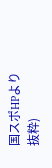国スポHPより抜粋)